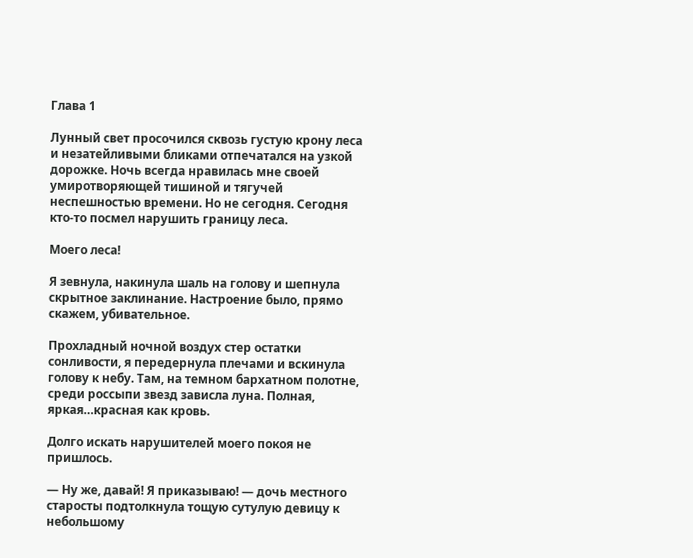Глава 1

Лунный свет просочился сквозь густую крону леса и незатейливыми бликами отпечатался на узкой дорожке. Ночь всегда нравилась мне своей умиротворяющей тишиной и тягучей неспешностью времени. Но не сегодня. Сегодня кто-то посмел нарушить границу леса.

Моего леса!

Я зевнула, накинула шаль на голову и шепнула скрытное заклинание. Настроение было, прямо скажем, убивательное.

Прохладный ночной воздух стер остатки сонливости, я передернула плечами и вскинула голову к небу. Там, на темном бархатном полотне, среди россыпи звезд зависла луна. Полная, яркая…красная как кровь.

Долго искать нарушителей моего покоя не пришлось.

— Ну же, давай! Я приказываю! — дочь местного старосты подтолкнула тощую сутулую девицу к небольшому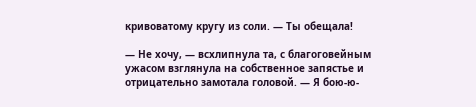кривоватому кругу из соли. — Ты обещала!

— Не хочу, — всхлипнула та, с благоговейным ужасом взглянула на собственное запястье и отрицательно замотала головой. — Я бою-ю-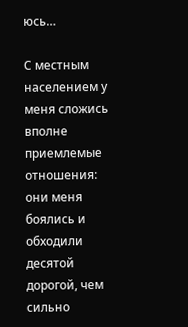юсь…

С местным населением у меня сложись вполне приемлемые отношения: они меня боялись и обходили десятой дорогой, чем сильно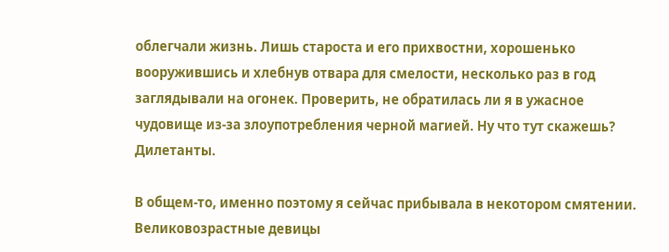облегчали жизнь. Лишь староста и его прихвостни, хорошенько вооружившись и хлебнув отвара для смелости, несколько раз в год заглядывали на огонек. Проверить, не обратилась ли я в ужасное чудовище из-за злоупотребления черной магией. Ну что тут скажешь? Дилетанты.

В общем-то, именно поэтому я сейчас прибывала в некотором смятении. Великовозрастные девицы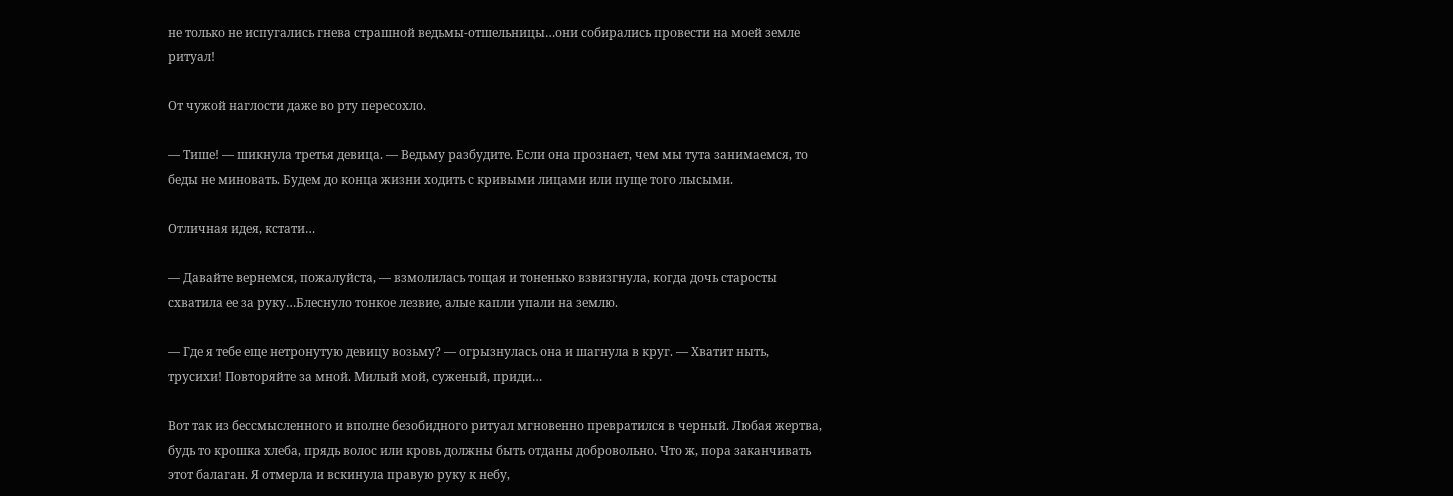не только не испугались гнева страшной ведьмы-отшельницы…они собирались провести на моей земле ритуал!

От чужой наглости даже во рту пересохло.

— Тише! — шикнула третья девица. — Ведьму разбудите. Если она прознает, чем мы тута занимаемся, то беды не миновать. Будем до конца жизни ходить с кривыми лицами или пуще того лысыми.

Отличная идея, кстати…

— Давайте вернемся, пожалуйста, — взмолилась тощая и тоненько взвизгнула, когда дочь старосты схватила ее за руку…Блеснуло тонкое лезвие, алые капли упали на землю.

— Где я тебе еще нетронутую девицу возьму? — огрызнулась она и шагнула в круг. — Хватит ныть, трусихи! Повторяйте за мной. Милый мой, суженый, приди…

Вот так из бессмысленного и вполне безобидного ритуал мгновенно превратился в черный. Любая жертва, будь то крошка хлеба, прядь волос или кровь должны быть отданы добровольно. Что ж, пора заканчивать этот балаган. Я отмерла и вскинула правую руку к небу,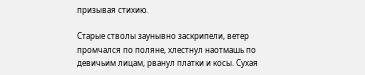призывая стихию.

Старые стволы заунывно заскрипели, ветер промчался по поляне, хлестнул наотмашь по девичьим лицам, рванул платки и косы. Сухая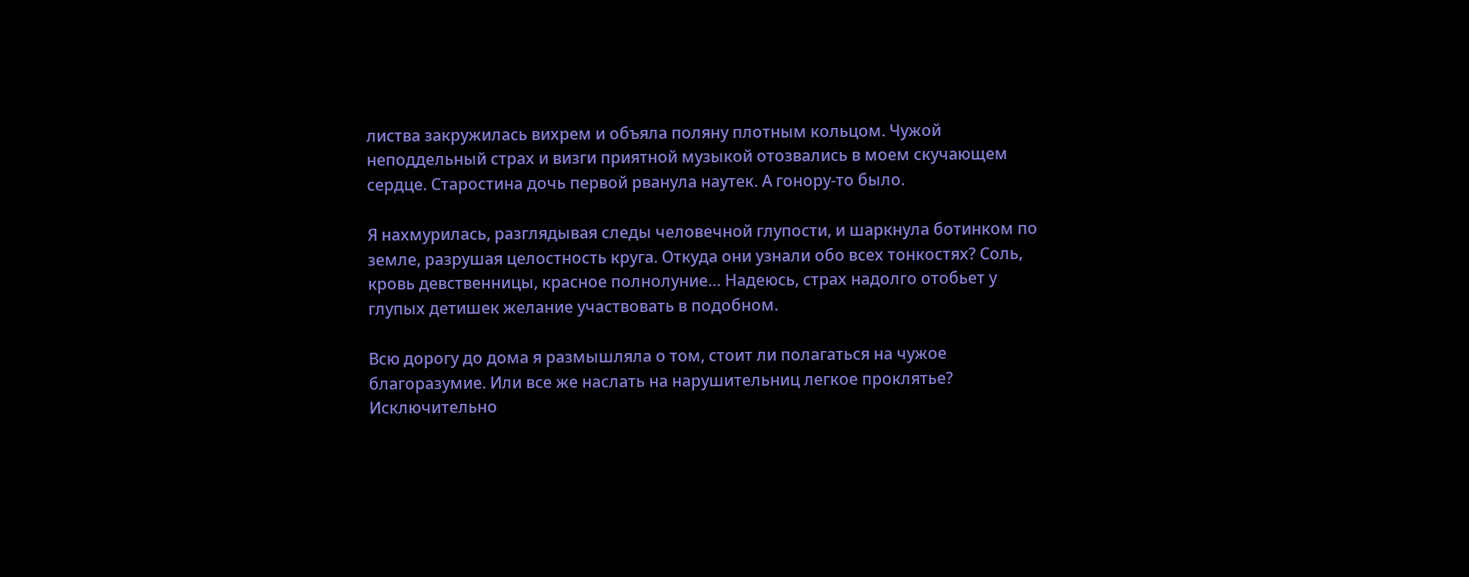листва закружилась вихрем и объяла поляну плотным кольцом. Чужой неподдельный страх и визги приятной музыкой отозвались в моем скучающем сердце. Старостина дочь первой рванула наутек. А гонору-то было.

Я нахмурилась, разглядывая следы человечной глупости, и шаркнула ботинком по земле, разрушая целостность круга. Откуда они узнали обо всех тонкостях? Соль, кровь девственницы, красное полнолуние… Надеюсь, страх надолго отобьет у глупых детишек желание участвовать в подобном.

Всю дорогу до дома я размышляла о том, стоит ли полагаться на чужое благоразумие. Или все же наслать на нарушительниц легкое проклятье? Исключительно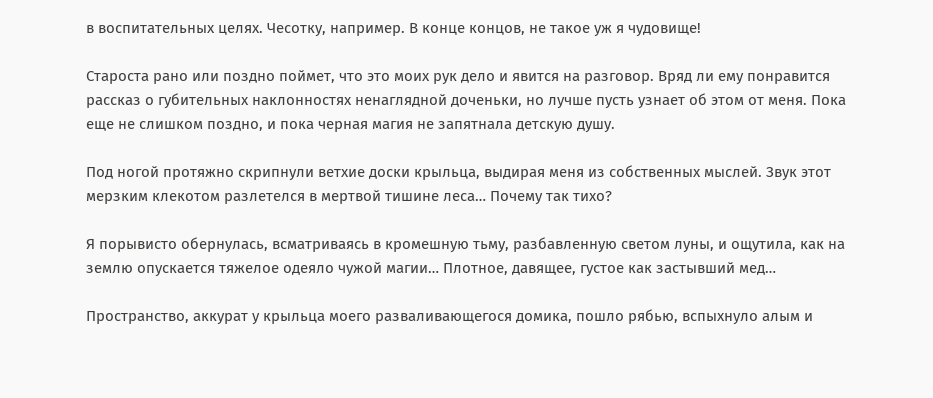в воспитательных целях. Чесотку, например. В конце концов, не такое уж я чудовище!

Староста рано или поздно поймет, что это моих рук дело и явится на разговор. Вряд ли ему понравится рассказ о губительных наклонностях ненаглядной доченьки, но лучше пусть узнает об этом от меня. Пока еще не слишком поздно, и пока черная магия не запятнала детскую душу.

Под ногой протяжно скрипнули ветхие доски крыльца, выдирая меня из собственных мыслей. Звук этот мерзким клекотом разлетелся в мертвой тишине леса… Почему так тихо?

Я порывисто обернулась, всматриваясь в кромешную тьму, разбавленную светом луны, и ощутила, как на землю опускается тяжелое одеяло чужой магии… Плотное, давящее, густое как застывший мед…

Пространство, аккурат у крыльца моего разваливающегося домика, пошло рябью, вспыхнуло алым и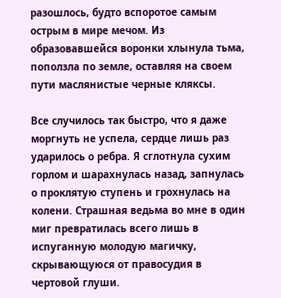разошлось, будто вспоротое самым острым в мире мечом. Из образовавшейся воронки хлынула тьма, поползла по земле, оставляя на своем пути маслянистые черные кляксы.

Все случилось так быстро, что я даже моргнуть не успела, сердце лишь раз ударилось о ребра. Я сглотнула сухим горлом и шарахнулась назад, запнулась о проклятую ступень и грохнулась на колени. Страшная ведьма во мне в один миг превратилась всего лишь в испуганную молодую магичку, скрывающуюся от правосудия в чертовой глуши.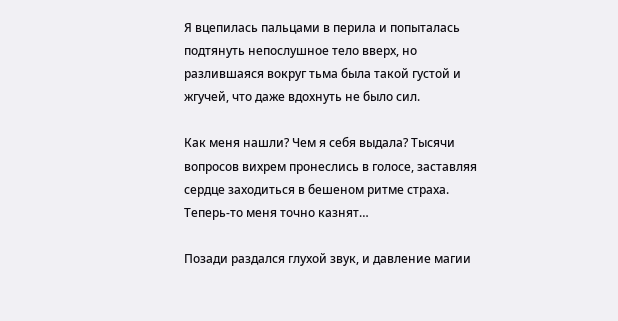Я вцепилась пальцами в перила и попыталась подтянуть непослушное тело вверх, но разлившаяся вокруг тьма была такой густой и жгучей, что даже вдохнуть не было сил.

Как меня нашли? Чем я себя выдала? Тысячи вопросов вихрем пронеслись в голосе, заставляя сердце заходиться в бешеном ритме страха. Теперь-то меня точно казнят…

Позади раздался глухой звук, и давление магии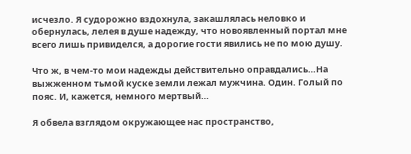исчезло. Я судорожно вздохнула, закашлялась неловко и обернулась, лелея в душе надежду, что новоявленный портал мне всего лишь привиделся, а дорогие гости явились не по мою душу.

Что ж, в чем-то мои надежды действительно оправдались…На выжженном тьмой куске земли лежал мужчина. Один. Голый по пояс. И, кажется, немного мертвый…

Я обвела взглядом окружающее нас пространство,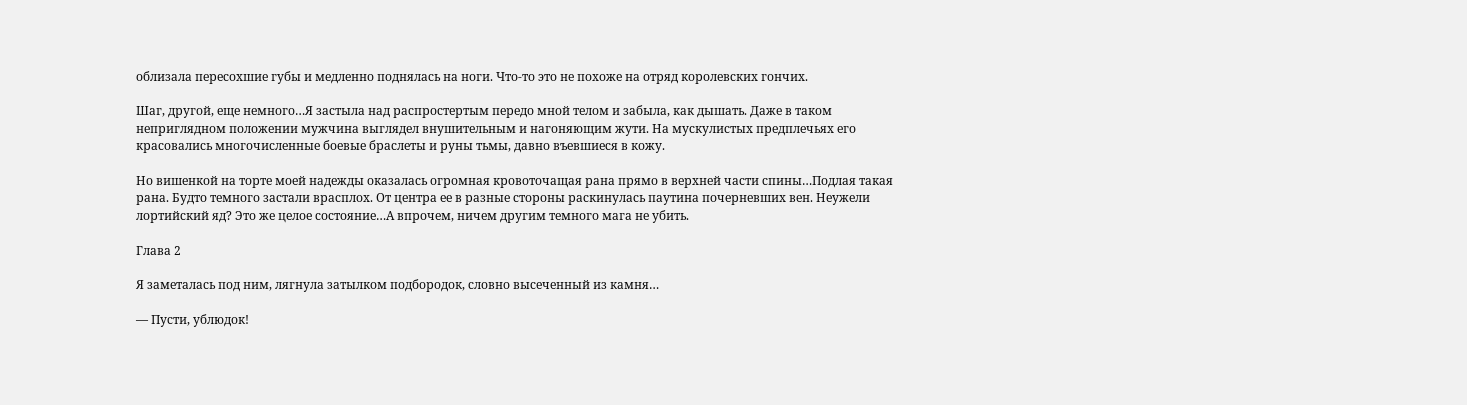облизала пересохшие губы и медленно поднялась на ноги. Что-то это не похоже на отряд королевских гончих.

Шаг, другой, еще немного…Я застыла над распростертым передо мной телом и забыла, как дышать. Даже в таком неприглядном положении мужчина выглядел внушительным и нагоняющим жути. На мускулистых предплечьях его красовались многочисленные боевые браслеты и руны тьмы, давно въевшиеся в кожу.

Но вишенкой на торте моей надежды оказалась огромная кровоточащая рана прямо в верхней части спины…Подлая такая рана. Будто темного застали врасплох. От центра ее в разные стороны раскинулась паутина почерневших вен. Неужели лортийский яд? Это же целое состояние…А впрочем, ничем другим темного мага не убить.

Глава 2

Я заметалась под ним, лягнула затылком подбородок, словно высеченный из камня…

— Пусти, ублюдок!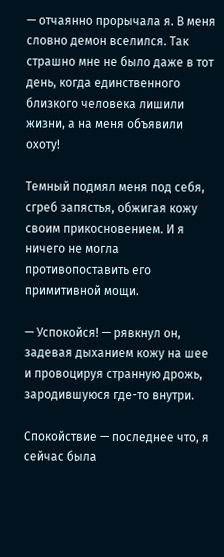— отчаянно прорычала я. В меня словно демон вселился. Так страшно мне не было даже в тот день, когда единственного близкого человека лишили жизни, а на меня объявили охоту!

Темный подмял меня под себя, сгреб запястья, обжигая кожу своим прикосновением. И я ничего не могла противопоставить его примитивной мощи.

— Успокойся! — рявкнул он, задевая дыханием кожу на шее и провоцируя странную дрожь, зародившуюся где-то внутри.

Спокойствие — последнее что, я сейчас была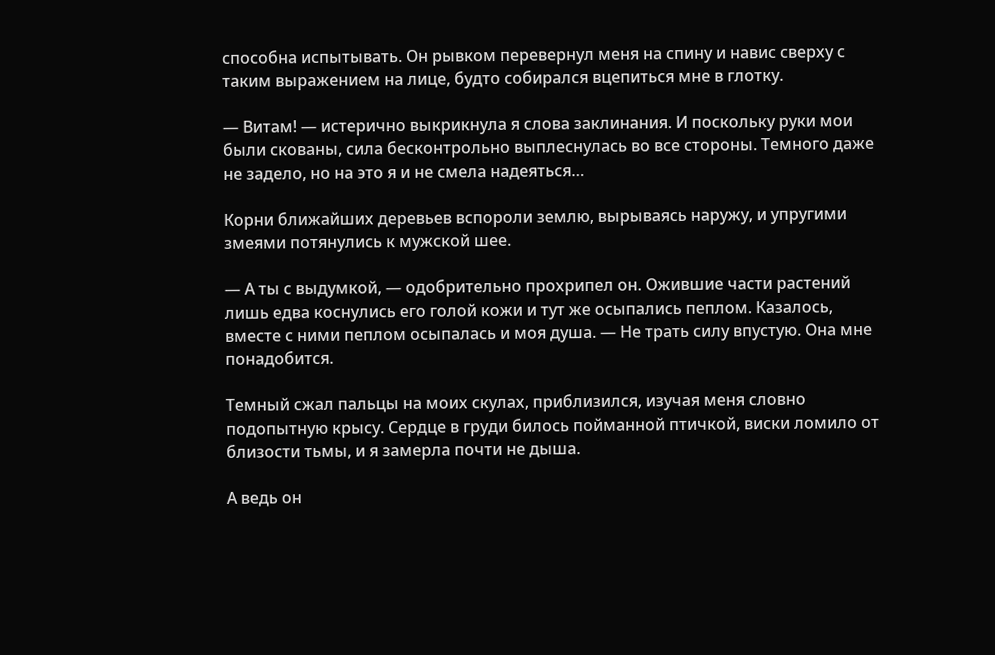способна испытывать. Он рывком перевернул меня на спину и навис сверху с таким выражением на лице, будто собирался вцепиться мне в глотку.

— Витам! — истерично выкрикнула я слова заклинания. И поскольку руки мои были скованы, сила бесконтрольно выплеснулась во все стороны. Темного даже не задело, но на это я и не смела надеяться…

Корни ближайших деревьев вспороли землю, вырываясь наружу, и упругими змеями потянулись к мужской шее.

— А ты с выдумкой, — одобрительно прохрипел он. Ожившие части растений лишь едва коснулись его голой кожи и тут же осыпались пеплом. Казалось, вместе с ними пеплом осыпалась и моя душа. — Не трать силу впустую. Она мне понадобится.

Темный сжал пальцы на моих скулах, приблизился, изучая меня словно подопытную крысу. Сердце в груди билось пойманной птичкой, виски ломило от близости тьмы, и я замерла почти не дыша.

А ведь он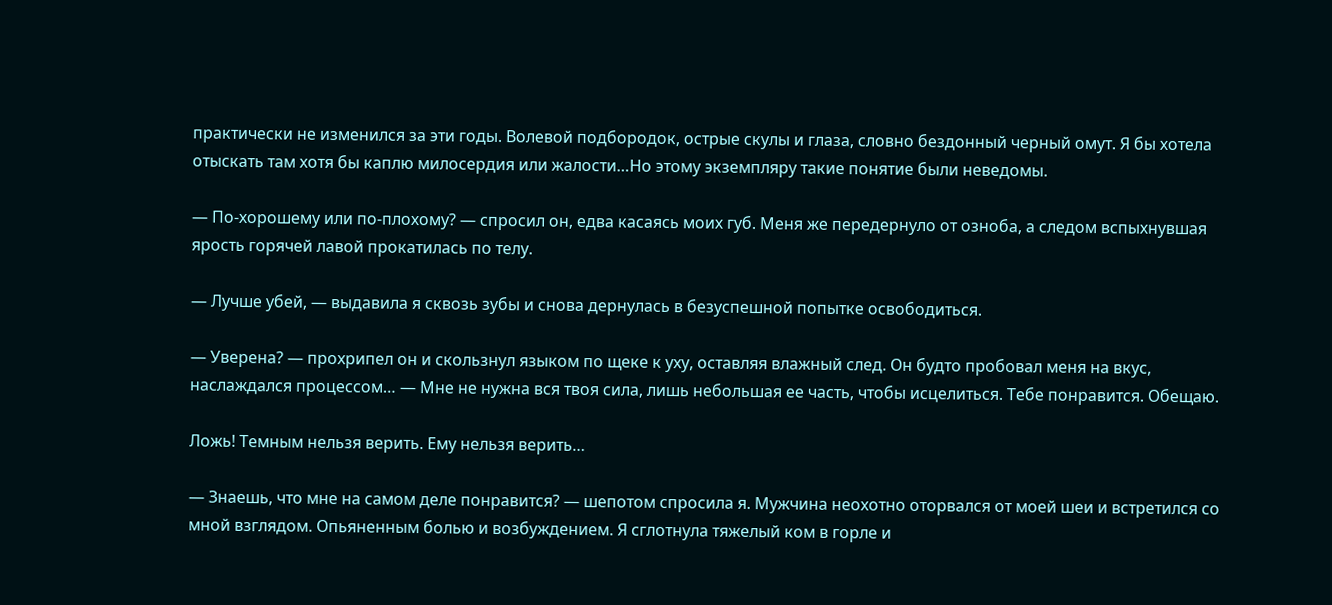практически не изменился за эти годы. Волевой подбородок, острые скулы и глаза, словно бездонный черный омут. Я бы хотела отыскать там хотя бы каплю милосердия или жалости…Но этому экземпляру такие понятие были неведомы.

— По-хорошему или по-плохому? — спросил он, едва касаясь моих губ. Меня же передернуло от озноба, а следом вспыхнувшая ярость горячей лавой прокатилась по телу.

— Лучше убей, — выдавила я сквозь зубы и снова дернулась в безуспешной попытке освободиться.

— Уверена? — прохрипел он и скользнул языком по щеке к уху, оставляя влажный след. Он будто пробовал меня на вкус, наслаждался процессом… — Мне не нужна вся твоя сила, лишь небольшая ее часть, чтобы исцелиться. Тебе понравится. Обещаю.

Ложь! Темным нельзя верить. Ему нельзя верить…

— Знаешь, что мне на самом деле понравится? — шепотом спросила я. Мужчина неохотно оторвался от моей шеи и встретился со мной взглядом. Опьяненным болью и возбуждением. Я сглотнула тяжелый ком в горле и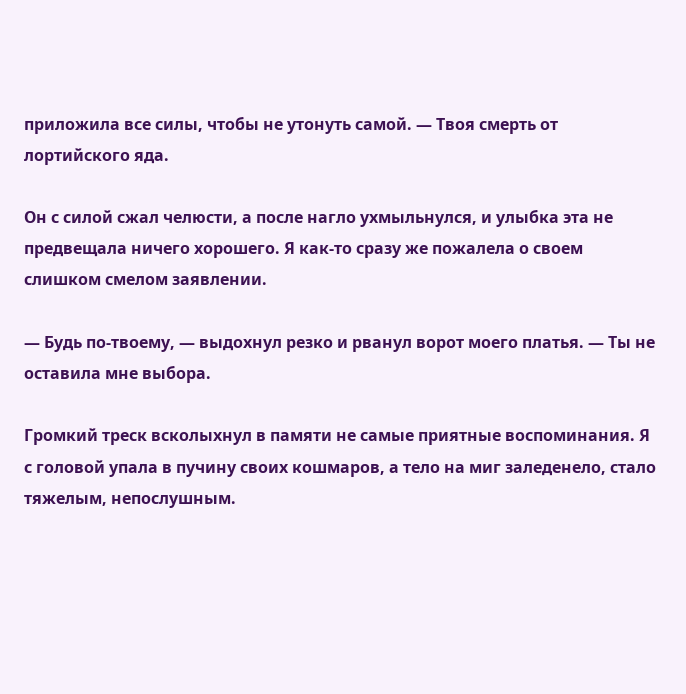приложила все силы, чтобы не утонуть самой. — Твоя смерть от лортийского яда.

Он с силой сжал челюсти, а после нагло ухмыльнулся, и улыбка эта не предвещала ничего хорошего. Я как-то сразу же пожалела о своем слишком смелом заявлении.

— Будь по-твоему, — выдохнул резко и рванул ворот моего платья. — Ты не оставила мне выбора.

Громкий треск всколыхнул в памяти не самые приятные воспоминания. Я с головой упала в пучину своих кошмаров, а тело на миг заледенело, стало тяжелым, непослушным.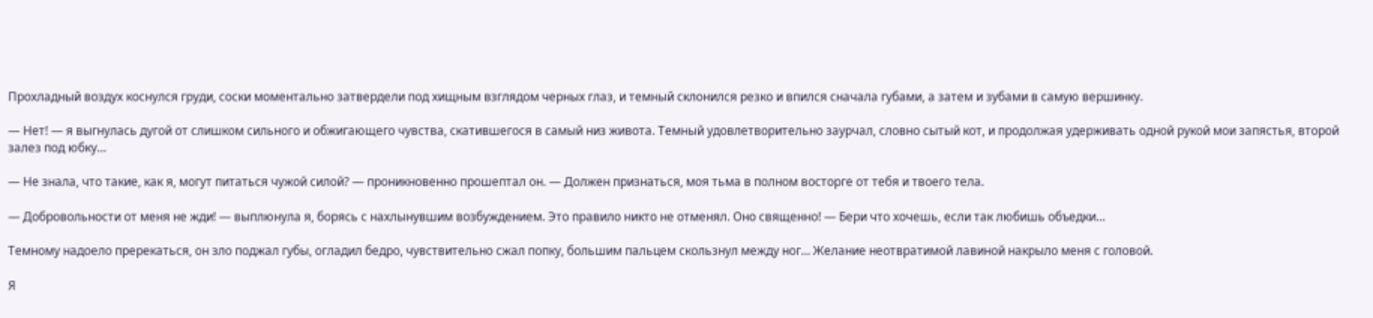Прохладный воздух коснулся груди, соски моментально затвердели под хищным взглядом черных глаз, и темный склонился резко и впился сначала губами, а затем и зубами в самую вершинку.

— Нет! — я выгнулась дугой от слишком сильного и обжигающего чувства, скатившегося в самый низ живота. Темный удовлетворительно заурчал, словно сытый кот, и продолжая удерживать одной рукой мои запястья, второй залез под юбку…

— Не знала, что такие, как я, могут питаться чужой силой? — проникновенно прошептал он. — Должен признаться, моя тьма в полном восторге от тебя и твоего тела.

— Добровольности от меня не жди! — выплюнула я, борясь с нахлынувшим возбуждением. Это правило никто не отменял. Оно священно! — Бери что хочешь, если так любишь объедки…

Темному надоело пререкаться, он зло поджал губы, огладил бедро, чувствительно сжал попку, большим пальцем скользнул между ног… Желание неотвратимой лавиной накрыло меня с головой.

Я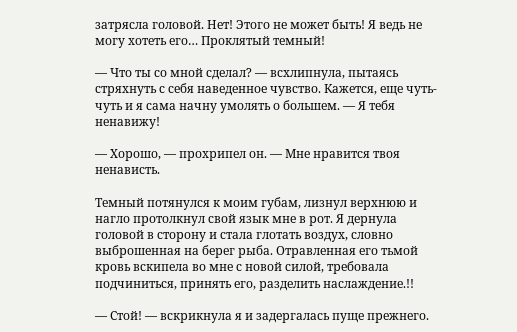затрясла головой. Нет! Этого не может быть! Я ведь не могу хотеть его… Проклятый темный!

— Что ты со мной сделал? — всхлипнула, пытаясь стряхнуть с себя наведенное чувство. Кажется, еще чуть-чуть и я сама начну умолять о большем. — Я тебя ненавижу!

— Хорошо, — прохрипел он. — Мне нравится твоя ненависть.

Темный потянулся к моим губам, лизнул верхнюю и нагло протолкнул свой язык мне в рот. Я дернула головой в сторону и стала глотать воздух, словно выброшенная на берег рыба. Отравленная его тьмой кровь вскипела во мне с новой силой, требовала подчиниться, принять его, разделить наслаждение.!!

— Стой! — вскрикнула я и задергалась пуще прежнего.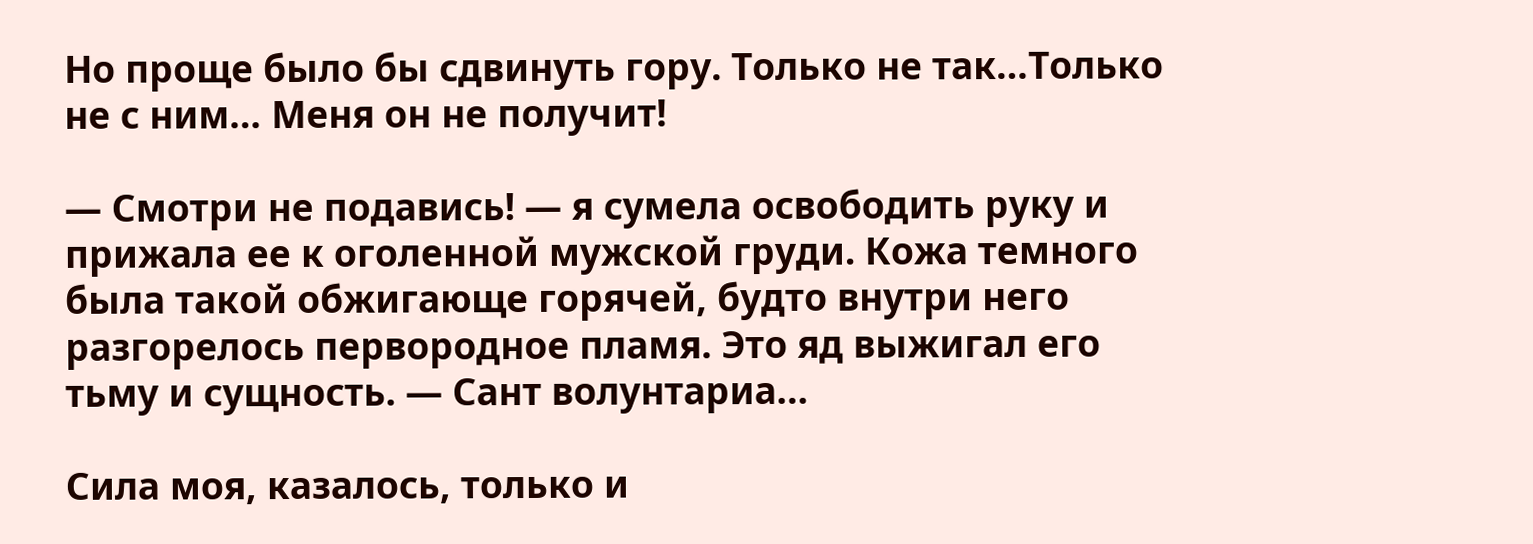Но проще было бы сдвинуть гору. Только не так…Только не с ним… Меня он не получит!

— Смотри не подавись! — я сумела освободить руку и прижала ее к оголенной мужской груди. Кожа темного была такой обжигающе горячей, будто внутри него разгорелось первородное пламя. Это яд выжигал его тьму и сущность. — Сант волунтариа…

Сила моя, казалось, только и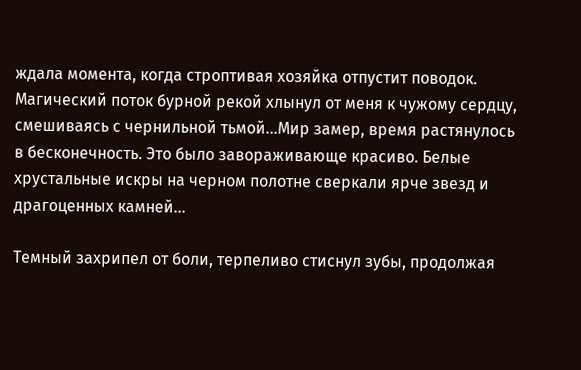ждала момента, когда строптивая хозяйка отпустит поводок. Магический поток бурной рекой хлынул от меня к чужому сердцу, смешиваясь с чернильной тьмой…Мир замер, время растянулось в бесконечность. Это было завораживающе красиво. Белые хрустальные искры на черном полотне сверкали ярче звезд и драгоценных камней…

Темный захрипел от боли, терпеливо стиснул зубы, продолжая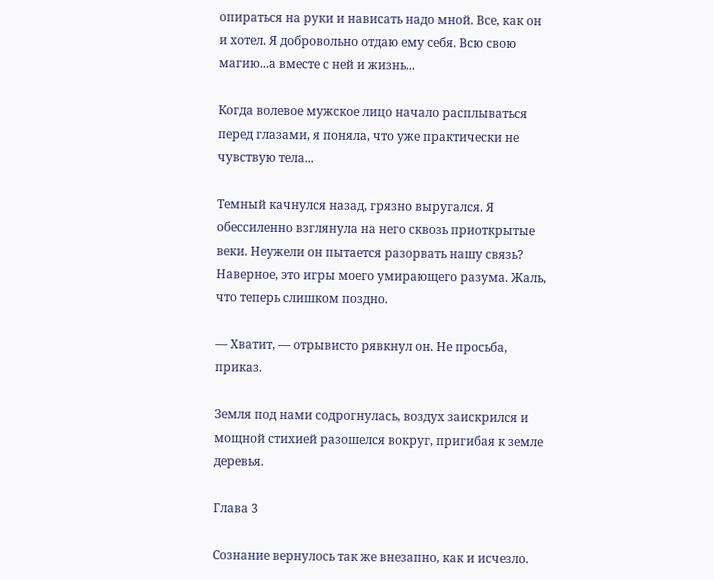опираться на руки и нависать надо мной. Все, как он и хотел. Я добровольно отдаю ему себя. Всю свою магию...а вместе с ней и жизнь...

Когда волевое мужское лицо начало расплываться перед глазами, я поняла, что уже практически не чувствую тела...

Темный качнулся назад, грязно выругался. Я обессиленно взглянула на него сквозь приоткрытые веки. Неужели он пытается разорвать нашу связь? Наверное, это игры моего умирающего разума. Жаль, что теперь слишком поздно.

— Хватит, — отрывисто рявкнул он. Не просьба, приказ.

Земля под нами содрогнулась, воздух заискрился и мощной стихией разошелся вокруг, пригибая к земле деревья.

Глава 3

Сознание вернулось так же внезапно, как и исчезло.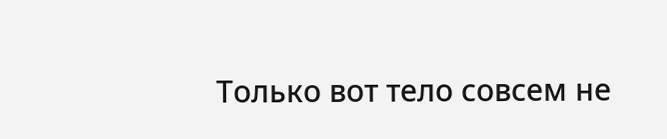Только вот тело совсем не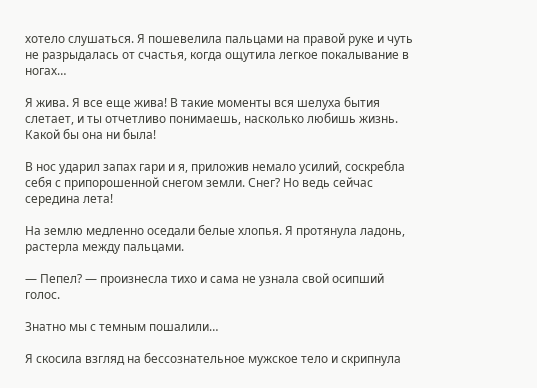хотело слушаться. Я пошевелила пальцами на правой руке и чуть не разрыдалась от счастья, когда ощутила легкое покалывание в ногах…

Я жива. Я все еще жива! В такие моменты вся шелуха бытия слетает, и ты отчетливо понимаешь, насколько любишь жизнь. Какой бы она ни была!

В нос ударил запах гари и я, приложив немало усилий, соскребла себя с припорошенной снегом земли. Снег? Но ведь сейчас середина лета!

На землю медленно оседали белые хлопья. Я протянула ладонь, растерла между пальцами.

— Пепел? — произнесла тихо и сама не узнала свой осипший голос.

Знатно мы с темным пошалили…

Я скосила взгляд на бессознательное мужское тело и скрипнула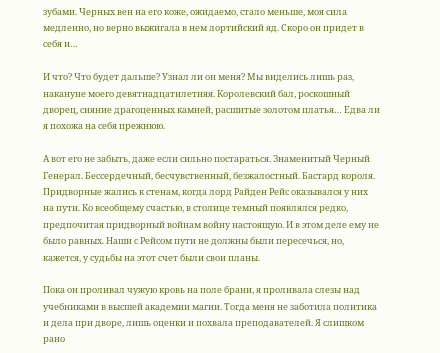зубами. Черных вен на его коже, ожидаемо, стало меньше, моя сила медленно, но верно выжигала в нем лортийский яд. Скоро он придет в себя и…

И что? Что будет дальше? Узнал ли он меня? Мы виделись лишь раз, накануне моего девятнадцатилетняя. Королевский бал, роскошный дворец, сияние драгоценных камней, расшитые золотом платья… Едва ли я похожа на себя прежнюю.

А вот его не забыть, даже если сильно постараться. Знаменитый Черный Генерал. Бессердечный, бесчувственный, безжалостный. Бастард короля. Придворные жались к стенам, когда лорд Райден Рейс оказывался у них на пути. Ко всеобщему счастью, в столице темный появлялся редко, предпочитая придворный войнам войну настоящую. И в этом деле ему не было равных. Наши с Рейсом пути не должны были пересечься, но, кажется, у судьбы на этот счет были свои планы.

Пока он проливал чужую кровь на поле брани, я проливала слезы над учебниками в высшей академии магии. Тогда меня не заботила политика и дела при дворе, лишь оценки и похвала преподавателей. Я слишком рано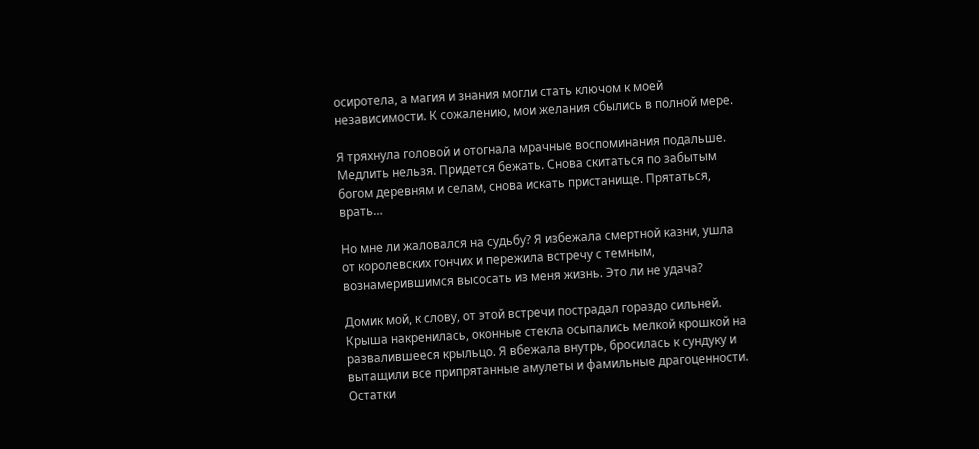осиротела, а магия и знания могли стать ключом к моей независимости. К сожалению, мои желания сбылись в полной мере.

Я тряхнула головой и отогнала мрачные воспоминания подальше. Медлить нельзя. Придется бежать. Снова скитаться по забытым богом деревням и селам, снова искать пристанище. Прятаться, врать…

Но мне ли жаловался на судьбу? Я избежала смертной казни, ушла от королевских гончих и пережила встречу с темным, вознамерившимся высосать из меня жизнь. Это ли не удача?

Домик мой, к слову, от этой встречи пострадал гораздо сильней. Крыша накренилась, оконные стекла осыпались мелкой крошкой на развалившееся крыльцо. Я вбежала внутрь, бросилась к сундуку и вытащили все припрятанные амулеты и фамильные драгоценности. Остатки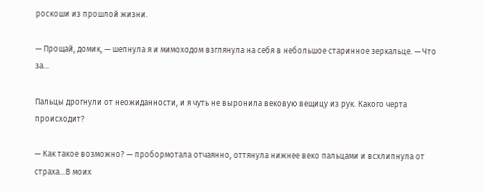роскоши из прошлой жизни.

— Прощай, домик, — шепнула я и мимоходом взглянула на себя в небольшое старинное зеркальце. — Что за…

Пальцы дрогнули от неожиданности, и я чуть не выронила вековую вещицу из рук. Какого черта происходит?

— Как такое возможно? — пробормотала отчаянно, оттянула нижнее веко пальцами и всхлипнула от страха…В моих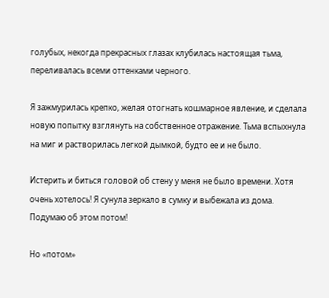голубых, некогда прекрасных глазах клубилась настоящая тьма, переливалась всеми оттенками черного.

Я зажмурилась крепко, желая отогнать кошмарное явление, и сделала новую попытку взглянуть на собственное отражение. Тьма вспыхнула на миг и растворилась легкой дымкой, будто ее и не было.

Истерить и биться головой об стену у меня не было времени. Хотя очень хотелось! Я сунула зеркало в сумку и выбежала из дома. Подумаю об этом потом!

Но «потом»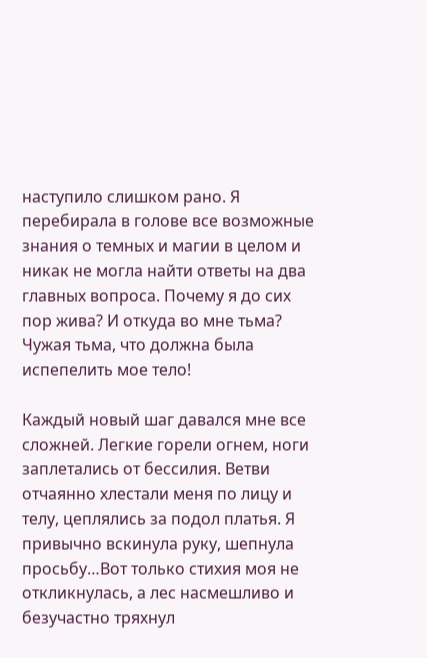наступило слишком рано. Я перебирала в голове все возможные знания о темных и магии в целом и никак не могла найти ответы на два главных вопроса. Почему я до сих пор жива? И откуда во мне тьма? Чужая тьма, что должна была испепелить мое тело!

Каждый новый шаг давался мне все сложней. Легкие горели огнем, ноги заплетались от бессилия. Ветви отчаянно хлестали меня по лицу и телу, цеплялись за подол платья. Я привычно вскинула руку, шепнула просьбу…Вот только стихия моя не откликнулась, а лес насмешливо и безучастно тряхнул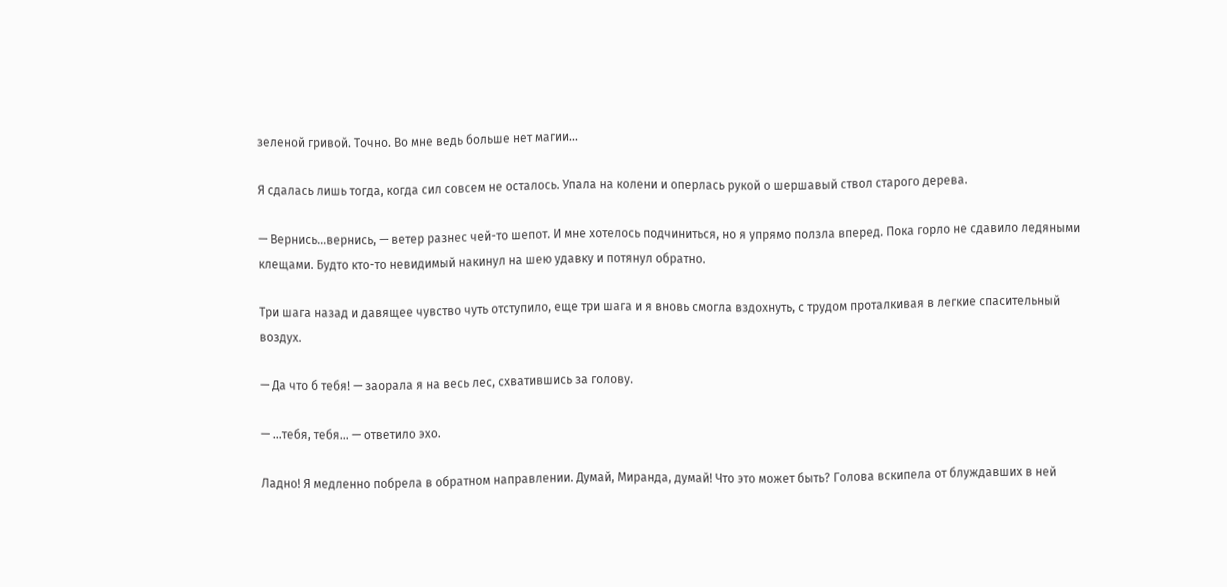зеленой гривой. Точно. Во мне ведь больше нет магии...

Я сдалась лишь тогда, когда сил совсем не осталось. Упала на колени и оперлась рукой о шершавый ствол старого дерева.

— Вернись…вернись, — ветер разнес чей-то шепот. И мне хотелось подчиниться, но я упрямо ползла вперед. Пока горло не сдавило ледяными клещами. Будто кто-то невидимый накинул на шею удавку и потянул обратно.

Три шага назад и давящее чувство чуть отступило, еще три шага и я вновь смогла вздохнуть, с трудом проталкивая в легкие спасительный воздух.

— Да что б тебя! — заорала я на весь лес, схватившись за голову.

— …тебя, тебя… — ответило эхо.

Ладно! Я медленно побрела в обратном направлении. Думай, Миранда, думай! Что это может быть? Голова вскипела от блуждавших в ней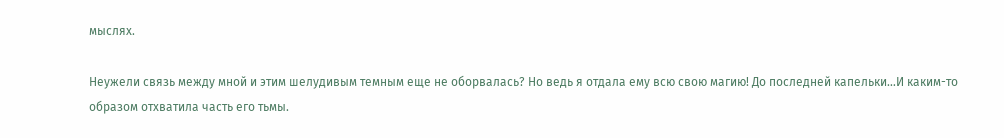мыслях.

Неужели связь между мной и этим шелудивым темным еще не оборвалась? Но ведь я отдала ему всю свою магию! До последней капельки…И каким-то образом отхватила часть его тьмы.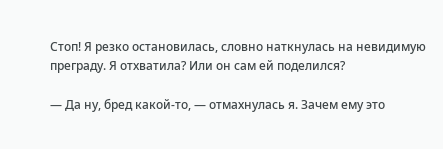Стоп! Я резко остановилась, словно наткнулась на невидимую преграду. Я отхватила? Или он сам ей поделился?

— Да ну, бред какой-то, — отмахнулась я. Зачем ему это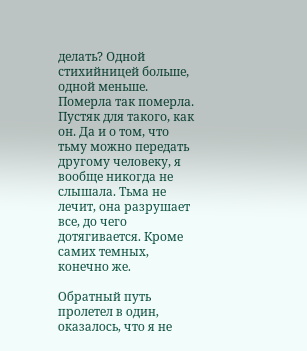делать? Одной стихийницей больше, одной меньше. Померла так померла. Пустяк для такого, как он. Да и о том, что тьму можно передать другому человеку, я вообще никогда не слышала. Тьма не лечит, она разрушает все, до чего дотягивается. Кроме самих темных, конечно же.

Обратный путь пролетел в один, оказалось, что я не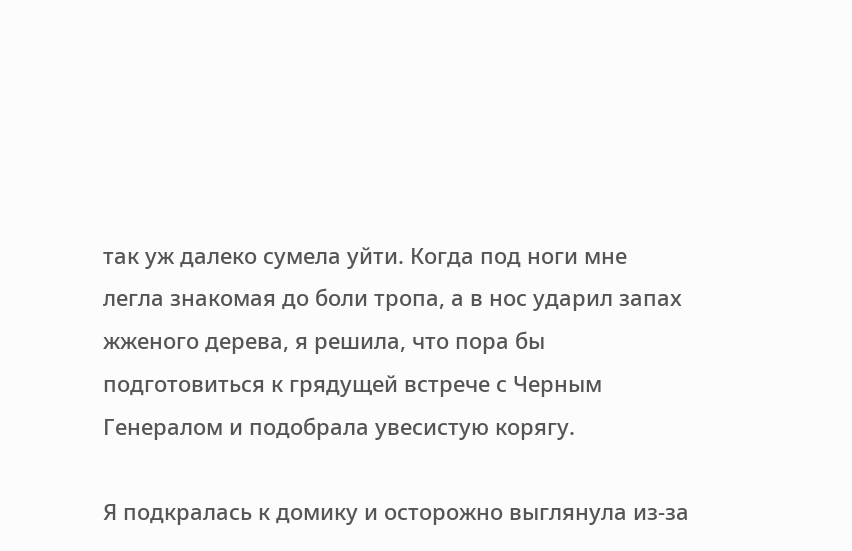так уж далеко сумела уйти. Когда под ноги мне легла знакомая до боли тропа, а в нос ударил запах жженого дерева, я решила, что пора бы подготовиться к грядущей встрече с Черным Генералом и подобрала увесистую корягу.

Я подкралась к домику и осторожно выглянула из-за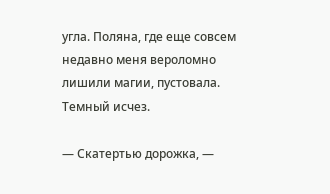угла. Поляна, где еще совсем недавно меня вероломно лишили магии, пустовала. Темный исчез.

— Скатертью дорожка, —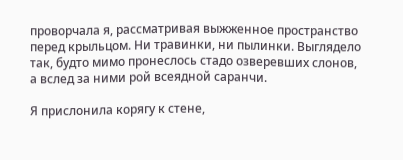проворчала я, рассматривая выжженное пространство перед крыльцом. Ни травинки, ни пылинки. Выглядело так, будто мимо пронеслось стадо озверевших слонов, а вслед за ними рой всеядной саранчи.

Я прислонила корягу к стене,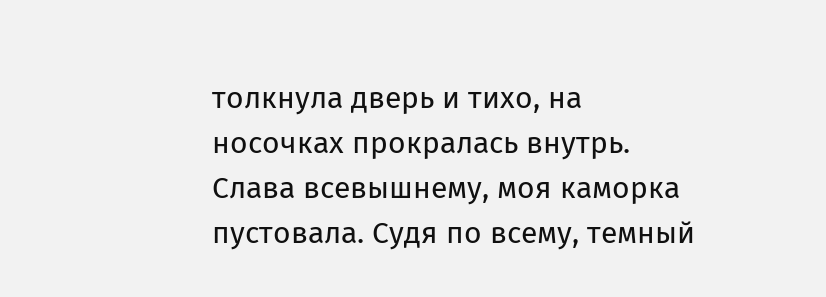толкнула дверь и тихо, на носочках прокралась внутрь. Слава всевышнему, моя каморка пустовала. Судя по всему, темный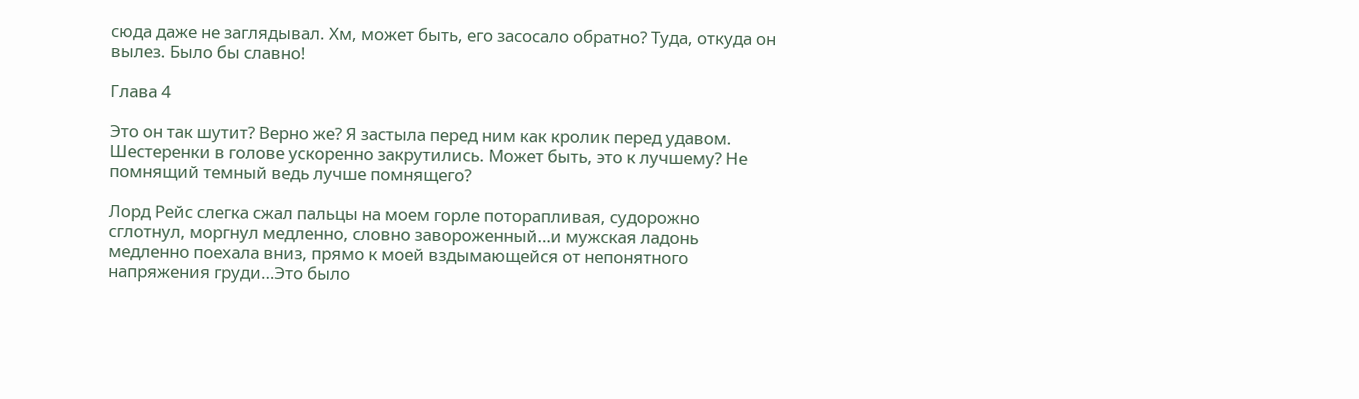сюда даже не заглядывал. Хм, может быть, его засосало обратно? Туда, откуда он вылез. Было бы славно!

Глава 4

Это он так шутит? Верно же? Я застыла перед ним как кролик перед удавом. Шестеренки в голове ускоренно закрутились. Может быть, это к лучшему? Не помнящий темный ведь лучше помнящего?

Лорд Рейс слегка сжал пальцы на моем горле поторапливая, судорожно сглотнул, моргнул медленно, словно завороженный…и мужская ладонь медленно поехала вниз, прямо к моей вздымающейся от непонятного напряжения груди…Это было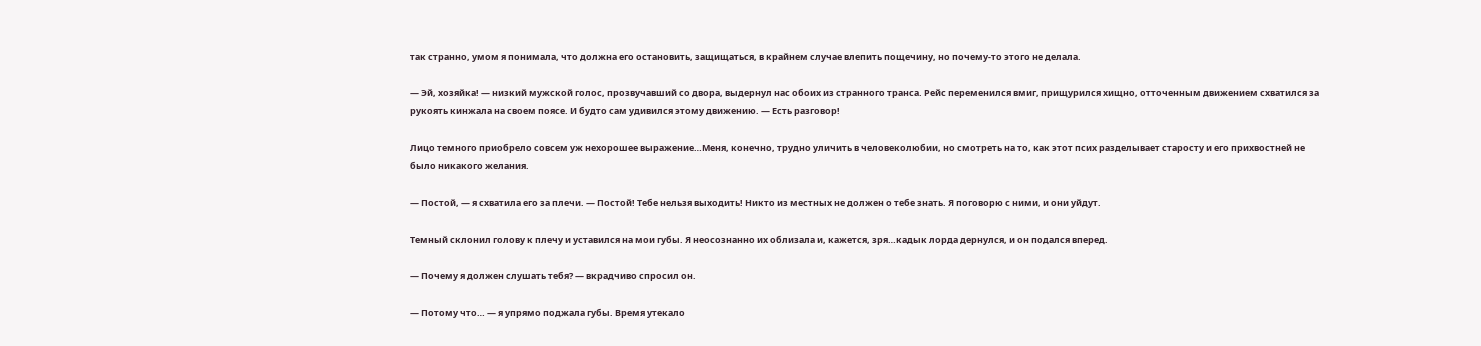так странно, умом я понимала, что должна его остановить, защищаться, в крайнем случае влепить пощечину, но почему-то этого не делала.

— Эй, хозяйка! — низкий мужской голос, прозвучавший со двора, выдернул нас обоих из странного транса. Рейс переменился вмиг, прищурился хищно, отточенным движением схватился за рукоять кинжала на своем поясе. И будто сам удивился этому движению. — Есть разговор!

Лицо темного приобрело совсем уж нехорошее выражение…Меня, конечно, трудно уличить в человеколюбии, но смотреть на то, как этот псих разделывает старосту и его прихвостней не было никакого желания.

— Постой, — я схватила его за плечи. — Постой! Тебе нельзя выходить! Никто из местных не должен о тебе знать. Я поговорю с ними, и они уйдут.

Темный склонил голову к плечу и уставился на мои губы. Я неосознанно их облизала и, кажется, зря…кадык лорда дернулся, и он подался вперед.

— Почему я должен слушать тебя? — вкрадчиво спросил он.

— Потому что… — я упрямо поджала губы. Время утекало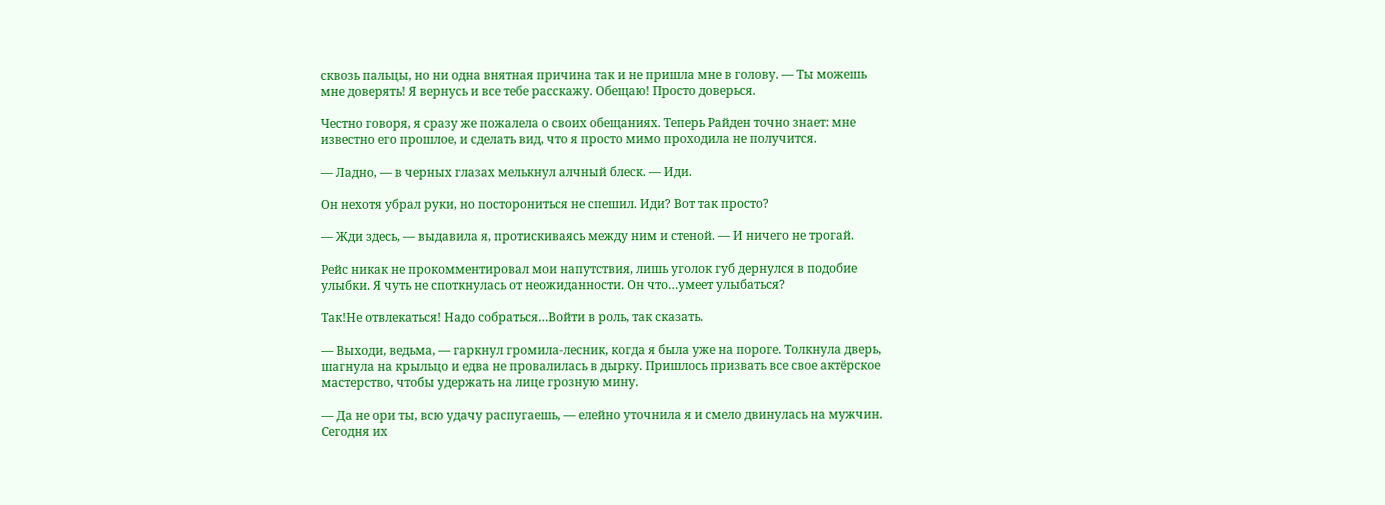сквозь пальцы, но ни одна внятная причина так и не пришла мне в голову. — Ты можешь мне доверять! Я вернусь и все тебе расскажу. Обещаю! Просто доверься.

Честно говоря, я сразу же пожалела о своих обещаниях. Теперь Райден точно знает: мне известно его прошлое, и сделать вид, что я просто мимо проходила не получится.

— Ладно, — в черных глазах мелькнул алчный блеск. — Иди.

Он нехотя убрал руки, но посторониться не спешил. Иди? Вот так просто?

— Жди здесь, — выдавила я, протискиваясь между ним и стеной. — И ничего не трогай.

Рейс никак не прокомментировал мои напутствия, лишь уголок губ дернулся в подобие улыбки. Я чуть не споткнулась от неожиданности. Он что…умеет улыбаться?

Так!Не отвлекаться! Надо собраться…Войти в роль, так сказать.

— Выходи, ведьма, — гаркнул громила-лесник, когда я была уже на пороге. Толкнула дверь, шагнула на крыльцо и едва не провалилась в дырку. Пришлось призвать все свое актёрское мастерство, чтобы удержать на лице грозную мину.

— Да не ори ты, всю удачу распугаешь, — елейно уточнила я и смело двинулась на мужчин. Сегодня их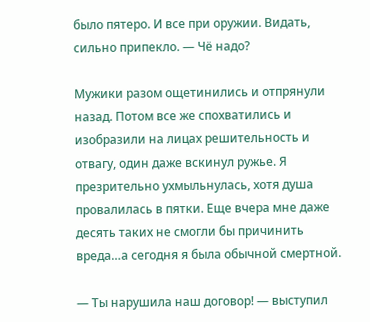было пятеро. И все при оружии. Видать, сильно припекло. — Чё надо?

Мужики разом ощетинились и отпрянули назад. Потом все же спохватились и изобразили на лицах решительность и отвагу, один даже вскинул ружье. Я презрительно ухмыльнулась, хотя душа провалилась в пятки. Еще вчера мне даже десять таких не смогли бы причинить вреда…а сегодня я была обычной смертной.

— Ты нарушила наш договор! — выступил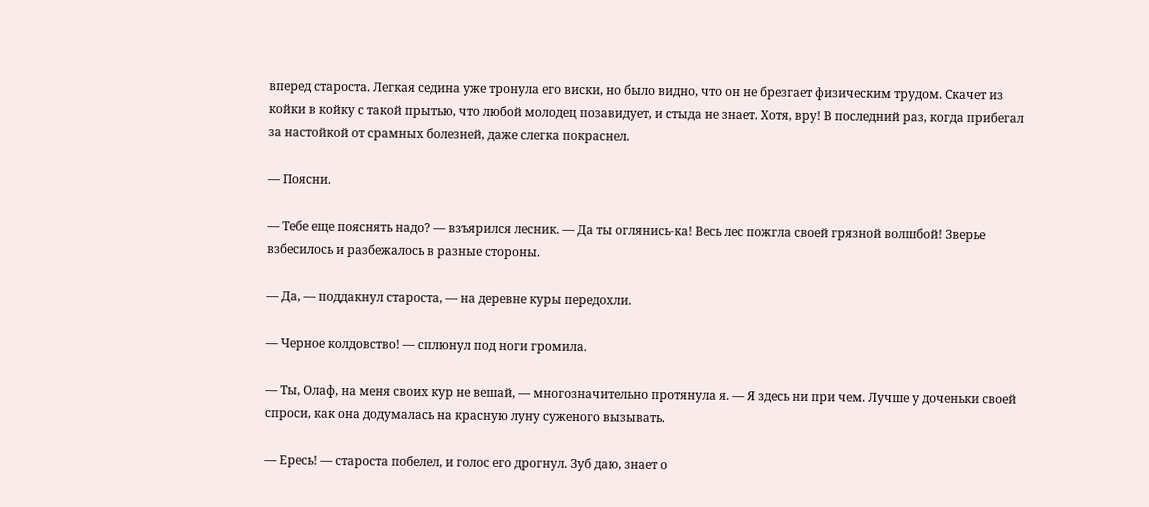вперед староста. Легкая седина уже тронула его виски, но было видно, что он не брезгает физическим трудом. Скачет из койки в койку с такой прытью, что любой молодец позавидует, и стыда не знает. Хотя, вру! В последний раз, когда прибегал за настойкой от срамных болезней, даже слегка покраснел.

— Поясни.

— Тебе еще пояснять надо? — взъярился лесник. — Да ты оглянись-ка! Весь лес пожгла своей грязной волшбой! Зверье взбесилось и разбежалось в разные стороны.

— Да, — поддакнул староста, — на деревне куры передохли.

— Черное колдовство! — сплюнул под ноги громила.

— Ты, Олаф, на меня своих кур не вешай, — многозначительно протянула я. — Я здесь ни при чем. Лучше у доченьки своей спроси, как она додумалась на красную луну суженого вызывать.

— Ересь! — староста побелел, и голос его дрогнул. Зуб даю, знает о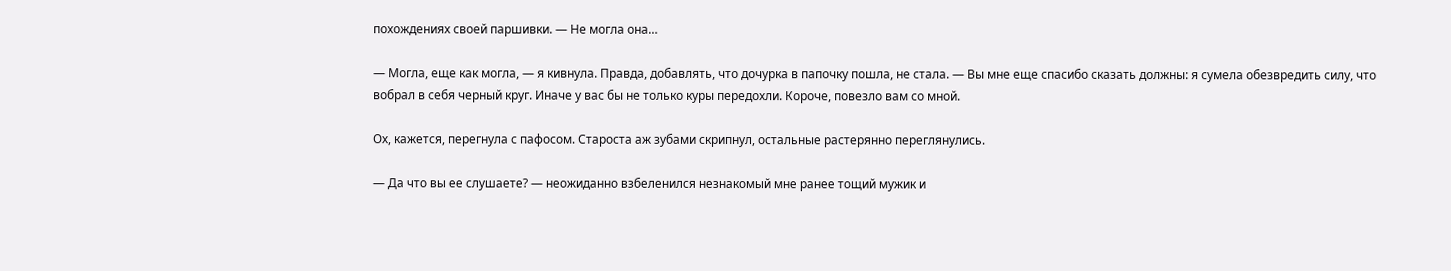похождениях своей паршивки. — Не могла она…

— Могла, еще как могла, — я кивнула. Правда, добавлять, что дочурка в папочку пошла, не стала. — Вы мне еще спасибо сказать должны: я сумела обезвредить силу, что вобрал в себя черный круг. Иначе у вас бы не только куры передохли. Короче, повезло вам со мной.

Ох, кажется, перегнула с пафосом. Староста аж зубами скрипнул, остальные растерянно переглянулись.

— Да что вы ее слушаете? — неожиданно взбеленился незнакомый мне ранее тощий мужик и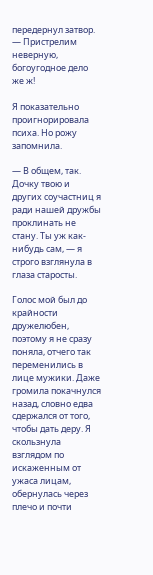передернул затвор. — Пристрелим неверную, богоугодное дело же ж!

Я показательно проигнорировала психа. Но рожу запомнила.

— В общем, так. Дочку твою и других соучастниц я ради нашей дружбы проклинать не стану. Ты уж как-нибудь сам, — я строго взглянула в глаза старосты.

Голос мой был до крайности дружелюбен, поэтому я не сразу поняла, отчего так переменились в лице мужики. Даже громила покачнулся назад, словно едва сдержался от того, чтобы дать деру. Я скользнула взглядом по искаженным от ужаса лицам, обернулась через плечо и почти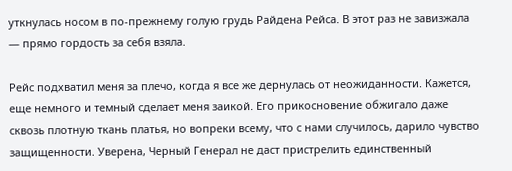уткнулась носом в по-прежнему голую грудь Райдена Рейса. В этот раз не завизжала — прямо гордость за себя взяла.

Рейс подхватил меня за плечо, когда я все же дернулась от неожиданности. Кажется, еще немного и темный сделает меня заикой. Его прикосновение обжигало даже сквозь плотную ткань платья, но вопреки всему, что с нами случилось, дарило чувство защищенности. Уверена, Черный Генерал не даст пристрелить единственный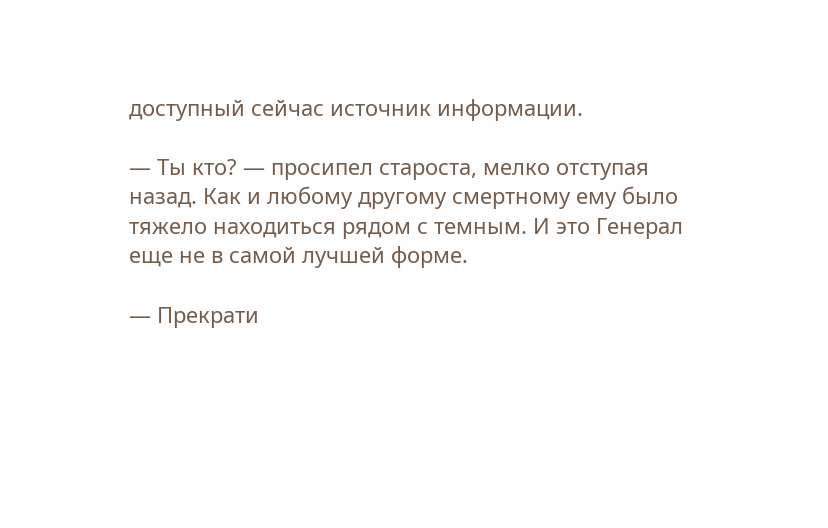доступный сейчас источник информации.

— Ты кто? — просипел староста, мелко отступая назад. Как и любому другому смертному ему было тяжело находиться рядом с темным. И это Генерал еще не в самой лучшей форме.

— Прекрати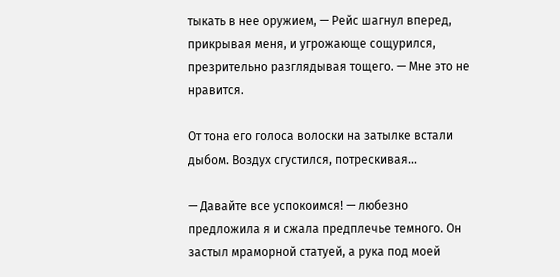тыкать в нее оружием, — Рейс шагнул вперед, прикрывая меня, и угрожающе сощурился, презрительно разглядывая тощего. — Мне это не нравится.

От тона его голоса волоски на затылке встали дыбом. Воздух сгустился, потрескивая…

— Давайте все успокоимся! — любезно предложила я и сжала предплечье темного. Он застыл мраморной статуей, а рука под моей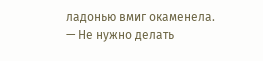ладонью вмиг окаменела. — Не нужно делать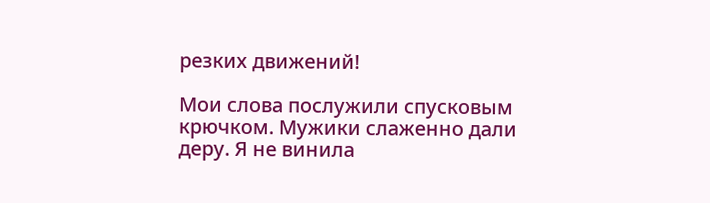резких движений!

Мои слова послужили спусковым крючком. Мужики слаженно дали деру. Я не винила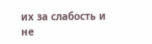их за слабость и не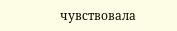чувствовала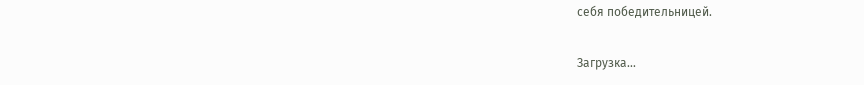себя победительницей.

Загрузка...